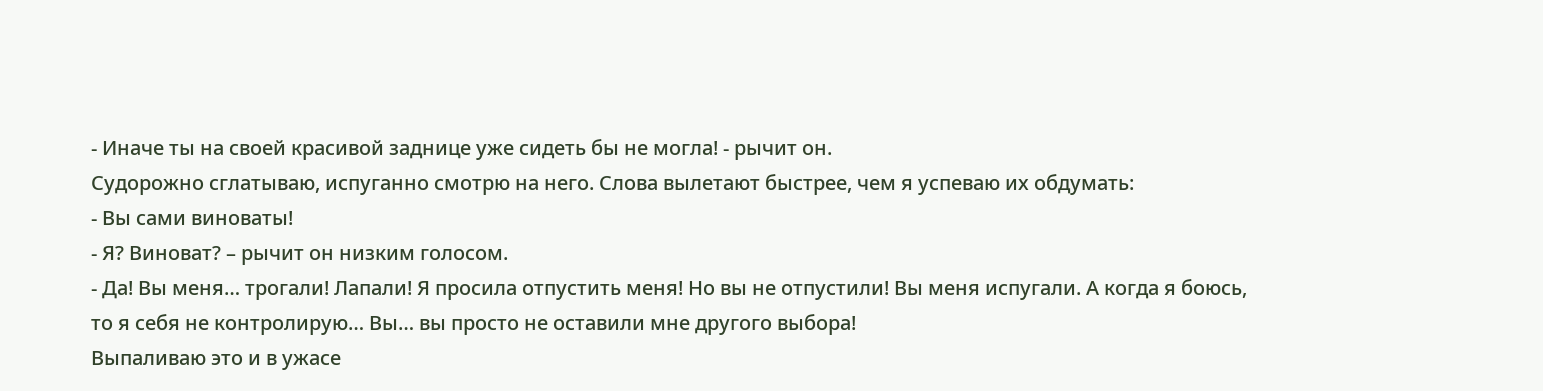- Иначе ты на своей красивой заднице уже сидеть бы не могла! - рычит он.
Судорожно сглатываю, испуганно смотрю на него. Слова вылетают быстрее, чем я успеваю их обдумать:
- Вы сами виноваты!
- Я? Виноват? – рычит он низким голосом.
- Да! Вы меня… трогали! Лапали! Я просила отпустить меня! Но вы не отпустили! Вы меня испугали. А когда я боюсь, то я себя не контролирую… Вы… вы просто не оставили мне другого выбора!
Выпаливаю это и в ужасе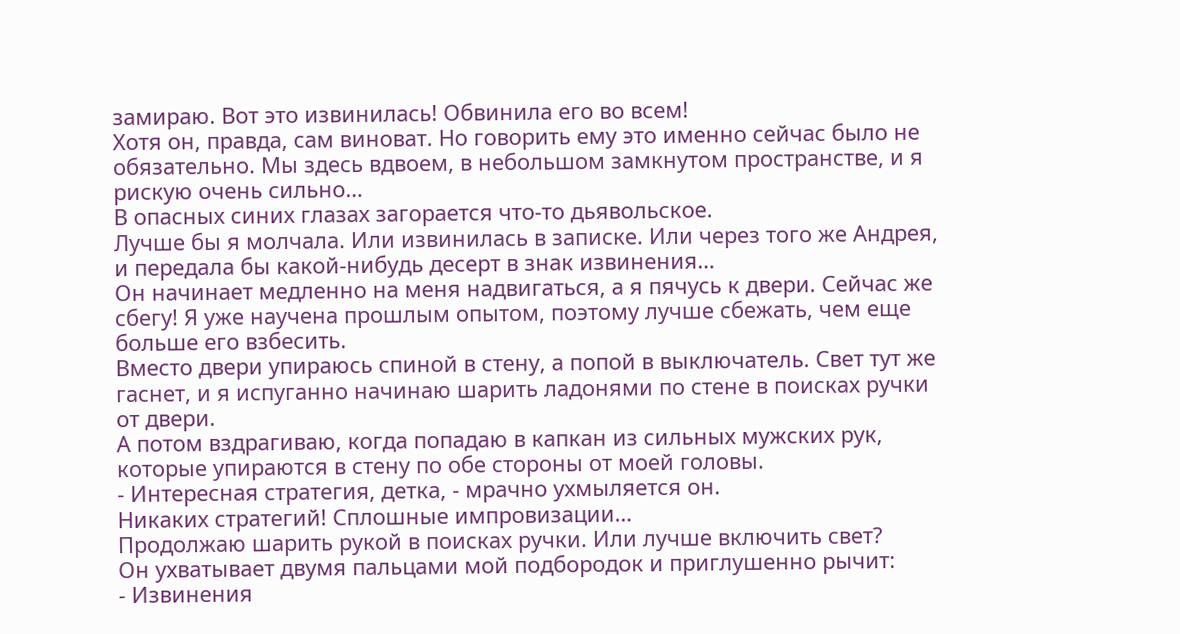замираю. Вот это извинилась! Обвинила его во всем!
Хотя он, правда, сам виноват. Но говорить ему это именно сейчас было не обязательно. Мы здесь вдвоем, в небольшом замкнутом пространстве, и я рискую очень сильно…
В опасных синих глазах загорается что-то дьявольское.
Лучше бы я молчала. Или извинилась в записке. Или через того же Андрея, и передала бы какой-нибудь десерт в знак извинения…
Он начинает медленно на меня надвигаться, а я пячусь к двери. Сейчас же сбегу! Я уже научена прошлым опытом, поэтому лучше сбежать, чем еще больше его взбесить.
Вместо двери упираюсь спиной в стену, а попой в выключатель. Свет тут же гаснет, и я испуганно начинаю шарить ладонями по стене в поисках ручки от двери.
А потом вздрагиваю, когда попадаю в капкан из сильных мужских рук, которые упираются в стену по обе стороны от моей головы.
- Интересная стратегия, детка, - мрачно ухмыляется он.
Никаких стратегий! Сплошные импровизации…
Продолжаю шарить рукой в поисках ручки. Или лучше включить свет?
Он ухватывает двумя пальцами мой подбородок и приглушенно рычит:
- Извинения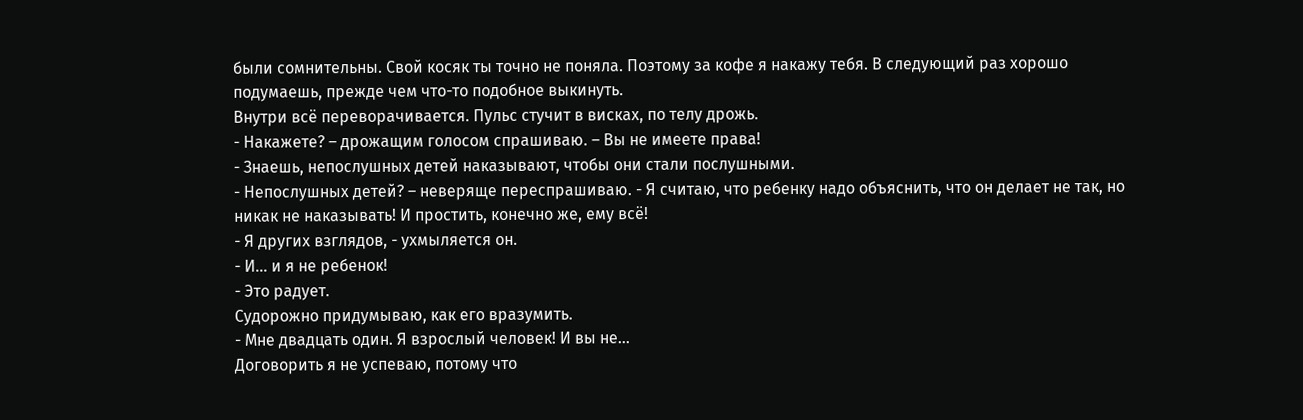были сомнительны. Свой косяк ты точно не поняла. Поэтому за кофе я накажу тебя. В следующий раз хорошо подумаешь, прежде чем что-то подобное выкинуть.
Внутри всё переворачивается. Пульс стучит в висках, по телу дрожь.
- Накажете? – дрожащим голосом спрашиваю. – Вы не имеете права!
- Знаешь, непослушных детей наказывают, чтобы они стали послушными.
- Непослушных детей? – неверяще переспрашиваю. - Я считаю, что ребенку надо объяснить, что он делает не так, но никак не наказывать! И простить, конечно же, ему всё!
- Я других взглядов, - ухмыляется он.
- И… и я не ребенок!
- Это радует.
Судорожно придумываю, как его вразумить.
- Мне двадцать один. Я взрослый человек! И вы не…
Договорить я не успеваю, потому что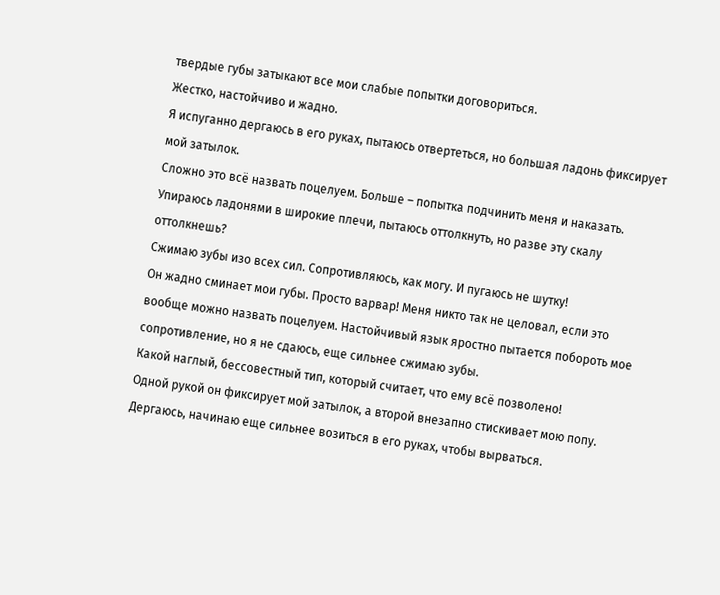твердые губы затыкают все мои слабые попытки договориться.
Жестко, настойчиво и жадно.
Я испуганно дергаюсь в его руках, пытаюсь отвертеться, но большая ладонь фиксирует мой затылок.
Сложно это всё назвать поцелуем. Больше – попытка подчинить меня и наказать. Упираюсь ладонями в широкие плечи, пытаюсь оттолкнуть, но разве эту скалу оттолкнешь?
Сжимаю зубы изо всех сил. Сопротивляюсь, как могу. И пугаюсь не шутку!
Он жадно сминает мои губы. Просто варвар! Меня никто так не целовал, если это вообще можно назвать поцелуем. Настойчивый язык яростно пытается побороть мое сопротивление, но я не сдаюсь, еще сильнее сжимаю зубы.
Какой наглый, бессовестный тип, который считает, что ему всё позволено!
Одной рукой он фиксирует мой затылок, а второй внезапно стискивает мою попу. Дергаюсь, начинаю еще сильнее возиться в его руках, чтобы вырваться.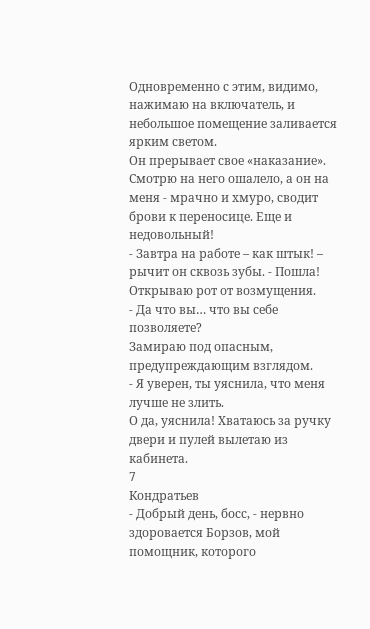Одновременно с этим, видимо, нажимаю на включатель, и небольшое помещение заливается ярким светом.
Он прерывает свое «наказание». Смотрю на него ошалело, а он на меня - мрачно и хмуро, сводит брови к переносице. Еще и недовольный!
- Завтра на работе – как штык! – рычит он сквозь зубы. - Пошла!
Открываю рот от возмущения.
- Да что вы… что вы себе позволяете?
Замираю под опасным, предупреждающим взглядом.
- Я уверен, ты уяснила, что меня лучше не злить.
О да, уяснила! Хватаюсь за ручку двери и пулей вылетаю из кабинета.
7
Кондратьев
- Добрый день, босс, - нервно здоровается Борзов, мой помощник, которого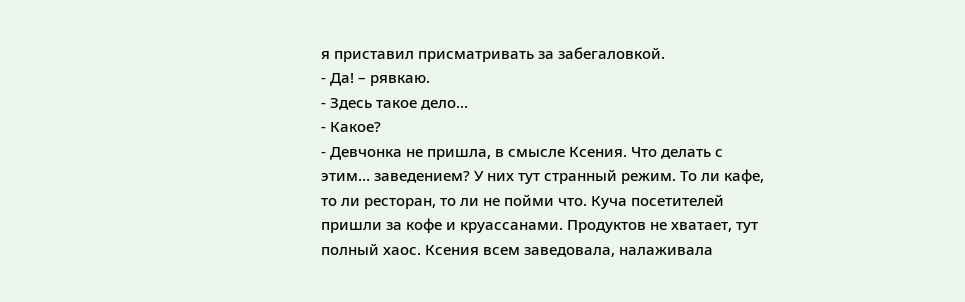я приставил присматривать за забегаловкой.
- Да! – рявкаю.
- Здесь такое дело…
- Какое?
- Девчонка не пришла, в смысле Ксения. Что делать с этим… заведением? У них тут странный режим. То ли кафе, то ли ресторан, то ли не пойми что. Куча посетителей пришли за кофе и круассанами. Продуктов не хватает, тут полный хаос. Ксения всем заведовала, налаживала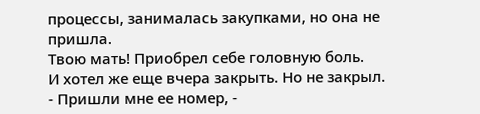процессы, занималась закупками, но она не пришла.
Твою мать! Приобрел себе головную боль.
И хотел же еще вчера закрыть. Но не закрыл.
- Пришли мне ее номер, -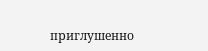приглушенно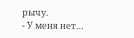рычу.
- У меня нет…